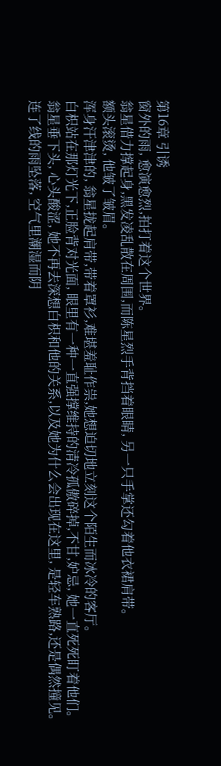第16章 引诱
窗外的雨, 愈演愈烈,拍打着这个世界。
翁星借力撑起身,黑发凌乱散在周围,而陈星烈手背挡着眼睛, 另一只手掌还勾着他衣裙肩带。
额头滚烫, 他皱了皱眉。
浑身汗津津的, 翁星拢起肩带,带着罩衫,难堪羞耻作祟,她想迫切地立刻这个陌生而冰冷的客厅。
白枳站在那灯光下,正脸背对光面, 眼里有一种一直强撑维持的清冷孤傲碎掉,不甘,妒忌, 她一直死死盯着他们。
翁星垂下头, 心头酸涩, 她不再去深想白枳和他的关系,以及她为什么会出现在这里, 是轻车熟路,还是偶然撞见。
连了线的雨坠落, 空气里潮湿而阴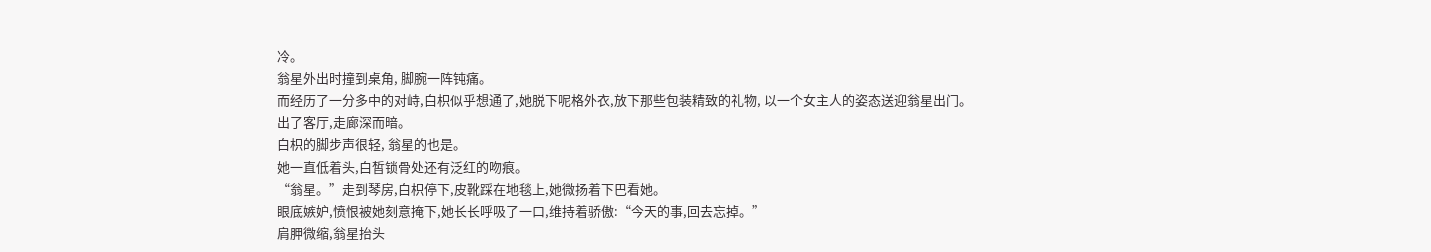冷。
翁星外出时撞到桌角, 脚腕一阵钝痛。
而经历了一分多中的对峙,白枳似乎想通了,她脱下呢格外衣,放下那些包装精致的礼物, 以一个女主人的姿态送迎翁星出门。
出了客厅,走廊深而暗。
白枳的脚步声很轻, 翁星的也是。
她一直低着头,白皙锁骨处还有泛红的吻痕。
“翁星。”走到琴房,白枳停下,皮靴踩在地毯上,她微扬着下巴看她。
眼底嫉妒,愤恨被她刻意掩下,她长长呼吸了一口,维持着骄傲:“今天的事,回去忘掉。”
肩胛微缩,翁星抬头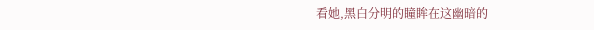看她,黑白分明的瞳眸在这幽暗的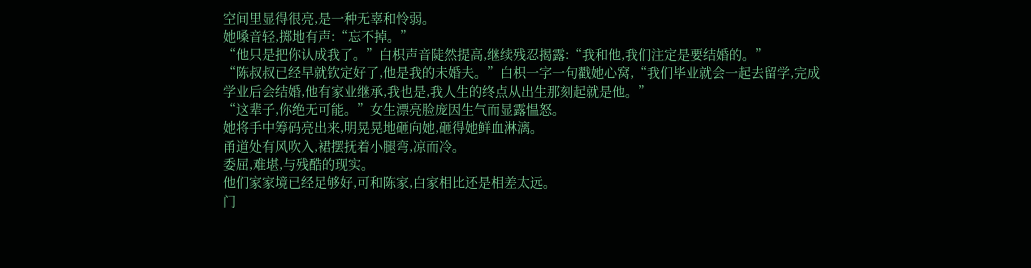空间里显得很亮,是一种无辜和怜弱。
她嗓音轻,掷地有声:“忘不掉。”
“他只是把你认成我了。”白枳声音陡然提高,继续残忍揭露:“我和他,我们注定是要结婚的。”
“陈叔叔已经早就钦定好了,他是我的未婚夫。”白枳一字一句戳她心窝,“我们毕业就会一起去留学,完成学业后会结婚,他有家业继承,我也是,我人生的终点从出生那刻起就是他。”
“这辈子,你绝无可能。”女生漂亮脸庞因生气而显露愠怒。
她将手中筹码亮出来,明晃晃地砸向她,砸得她鲜血淋漓。
甬道处有风吹入,裙摆抚着小腿弯,凉而冷。
委屈,难堪,与残酷的现实。
他们家家境已经足够好,可和陈家,白家相比还是相差太远。
门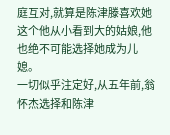庭互对,就算是陈津滕喜欢她这个他从小看到大的姑娘,他也绝不可能选择她成为儿媳。
一切似乎注定好,从五年前,翁怀杰选择和陈津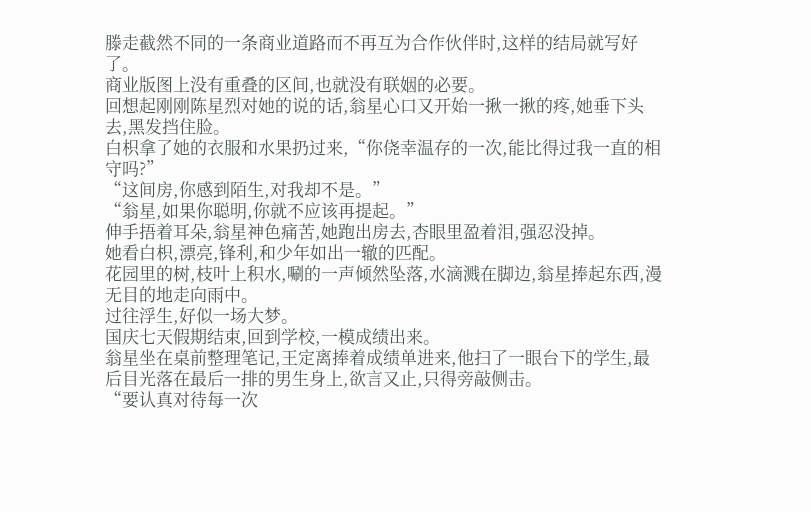滕走截然不同的一条商业道路而不再互为合作伙伴时,这样的结局就写好了。
商业版图上没有重叠的区间,也就没有联姻的必要。
回想起刚刚陈星烈对她的说的话,翁星心口又开始一揪一揪的疼,她垂下头去,黑发挡住脸。
白枳拿了她的衣服和水果扔过来,“你侥幸温存的一次,能比得过我一直的相守吗?”
“这间房,你感到陌生,对我却不是。”
“翁星,如果你聪明,你就不应该再提起。”
伸手捂着耳朵,翁星神色痛苦,她跑出房去,杏眼里盈着泪,强忍没掉。
她看白枳,漂亮,锋利,和少年如出一辙的匹配。
花园里的树,枝叶上积水,唰的一声倾然坠落,水滴溅在脚边,翁星捧起东西,漫无目的地走向雨中。
过往浮生,好似一场大梦。
国庆七天假期结束,回到学校,一模成绩出来。
翁星坐在桌前整理笔记,王定离捧着成绩单进来,他扫了一眼台下的学生,最后目光落在最后一排的男生身上,欲言又止,只得旁敲侧击。
“要认真对待每一次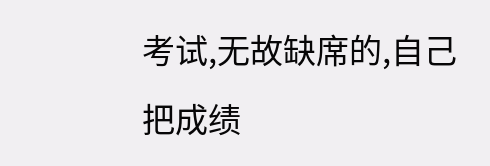考试,无故缺席的,自己把成绩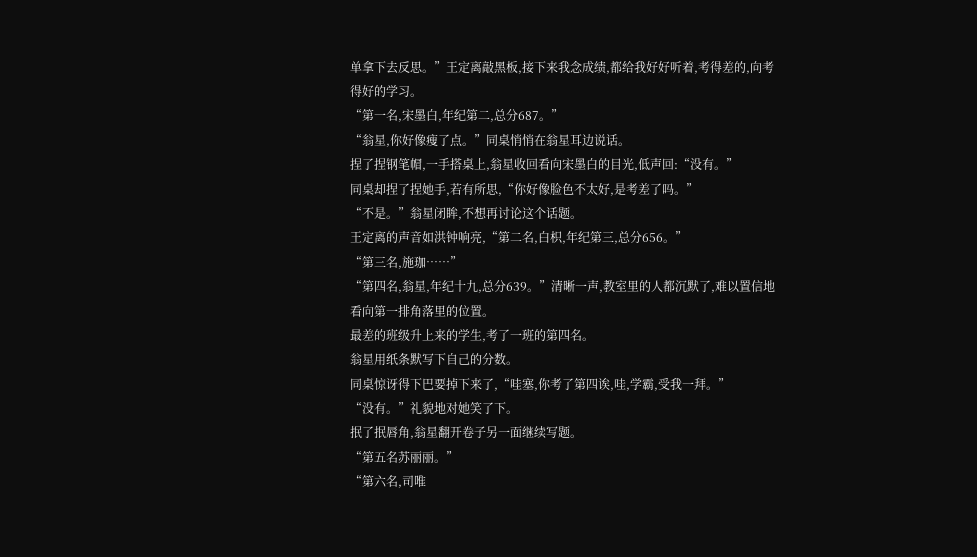单拿下去反思。”王定离敲黑板,接下来我念成绩,都给我好好听着,考得差的,向考得好的学习。
“第一名,宋墨白,年纪第二,总分687。”
“翁星,你好像瘦了点。”同桌悄悄在翁星耳边说话。
捏了捏钢笔帽,一手搭桌上,翁星收回看向宋墨白的目光,低声回:“没有。”
同桌却捏了捏她手,若有所思,“你好像脸色不太好,是考差了吗。”
“不是。”翁星闭眸,不想再讨论这个话题。
王定离的声音如洪钟响亮,“第二名,白枳,年纪第三,总分656。”
“第三名,施珈……”
“第四名,翁星,年纪十九,总分639。”清晰一声,教室里的人都沉默了,难以置信地看向第一排角落里的位置。
最差的班级升上来的学生,考了一班的第四名。
翁星用纸条默写下自己的分数。
同桌惊讶得下巴要掉下来了,“哇塞,你考了第四诶,哇,学霸,受我一拜。”
“没有。”礼貌地对她笑了下。
抿了抿唇角,翁星翻开卷子另一面继续写题。
“第五名苏丽丽。”
“第六名,司唯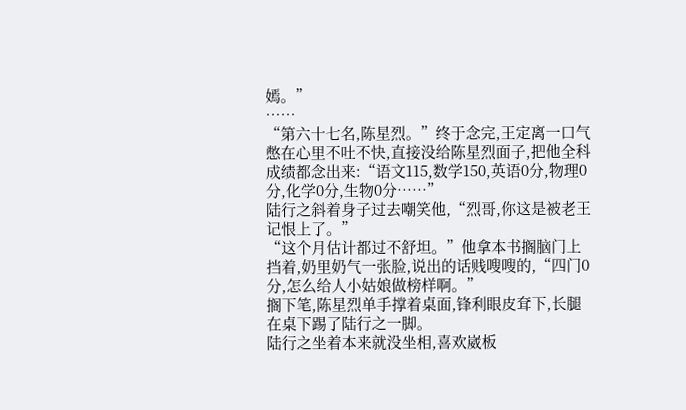嫣。”
……
“第六十七名,陈星烈。”终于念完,王定离一口气憋在心里不吐不快,直接没给陈星烈面子,把他全科成绩都念出来:“语文115,数学150,英语0分,物理0分,化学0分,生物0分……”
陆行之斜着身子过去嘲笑他,“烈哥,你这是被老王记恨上了。”
“这个月估计都过不舒坦。”他拿本书搁脑门上挡着,奶里奶气一张脸,说出的话贱嗖嗖的,“四门0分,怎么给人小姑娘做榜样啊。”
搁下笔,陈星烈单手撑着桌面,锋利眼皮耷下,长腿在桌下踢了陆行之一脚。
陆行之坐着本来就没坐相,喜欢崴板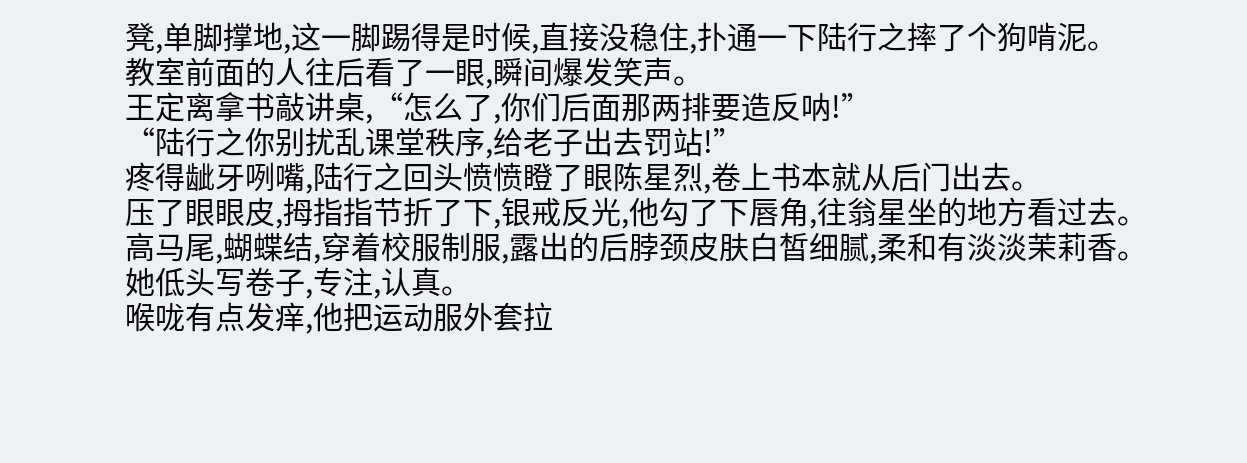凳,单脚撑地,这一脚踢得是时候,直接没稳住,扑通一下陆行之摔了个狗啃泥。
教室前面的人往后看了一眼,瞬间爆发笑声。
王定离拿书敲讲桌,“怎么了,你们后面那两排要造反呐!”
“陆行之你别扰乱课堂秩序,给老子出去罚站!”
疼得龇牙咧嘴,陆行之回头愤愤瞪了眼陈星烈,卷上书本就从后门出去。
压了眼眼皮,拇指指节折了下,银戒反光,他勾了下唇角,往翁星坐的地方看过去。
高马尾,蝴蝶结,穿着校服制服,露出的后脖颈皮肤白皙细腻,柔和有淡淡茉莉香。
她低头写卷子,专注,认真。
喉咙有点发痒,他把运动服外套拉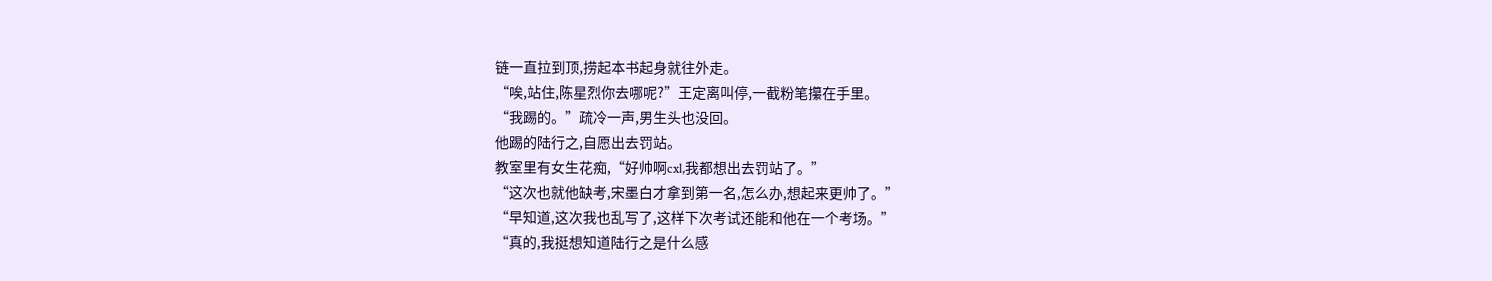链一直拉到顶,捞起本书起身就往外走。
“唉,站住,陈星烈你去哪呢?”王定离叫停,一截粉笔攥在手里。
“我踢的。”疏冷一声,男生头也没回。
他踢的陆行之,自愿出去罚站。
教室里有女生花痴,“好帅啊cxl,我都想出去罚站了。”
“这次也就他缺考,宋墨白才拿到第一名,怎么办,想起来更帅了。”
“早知道,这次我也乱写了,这样下次考试还能和他在一个考场。”
“真的,我挺想知道陆行之是什么感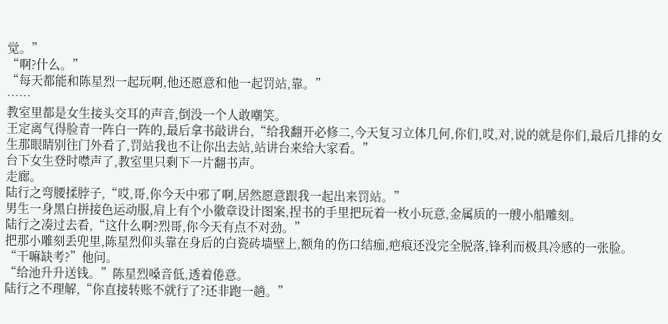觉。”
“啊?什么。”
“每天都能和陈星烈一起玩啊,他还愿意和他一起罚站,靠。”
……
教室里都是女生接头交耳的声音,倒没一个人敢嘲笑。
王定离气得脸青一阵白一阵的,最后拿书敲讲台,“给我翻开必修二,今天复习立体几何,你们,哎,对,说的就是你们,最后几排的女生那眼睛别往门外看了,罚站我也不让你出去站,站讲台来给大家看。”
台下女生登时噤声了,教室里只剩下一片翻书声。
走廊。
陆行之弯腰揉脖子,“哎,哥,你今天中邪了啊,居然愿意跟我一起出来罚站。”
男生一身黑白拼接色运动服,肩上有个小徽章设计图案,捏书的手里把玩着一枚小玩意,金属质的一艘小船雕刻。
陆行之凑过去看,“这什么啊?烈哥,你今天有点不对劲。”
把那小雕刻丢兜里,陈星烈仰头靠在身后的白瓷砖墙壁上,额角的伤口结痂,疤痕还没完全脱落,锋利而极具冷感的一张脸。
“干嘛缺考?”他问。
“给池升升送钱。”陈星烈嗓音低,透着倦意。
陆行之不理解,“你直接转账不就行了?还非跑一趟。”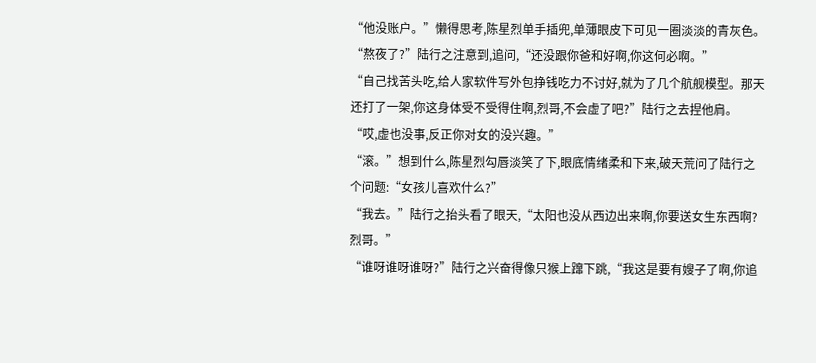“他没账户。”懒得思考,陈星烈单手插兜,单薄眼皮下可见一圈淡淡的青灰色。
“熬夜了?”陆行之注意到,追问,“还没跟你爸和好啊,你这何必啊。”
“自己找苦头吃,给人家软件写外包挣钱吃力不讨好,就为了几个航舰模型。那天还打了一架,你这身体受不受得住啊,烈哥,不会虚了吧?”陆行之去捏他肩。
“哎,虚也没事,反正你对女的没兴趣。”
“滚。”想到什么,陈星烈勾唇淡笑了下,眼底情绪柔和下来,破天荒问了陆行之个问题:“女孩儿喜欢什么?”
“我去。”陆行之抬头看了眼天,“太阳也没从西边出来啊,你要送女生东西啊?烈哥。”
“谁呀谁呀谁呀?”陆行之兴奋得像只猴上蹿下跳,“我这是要有嫂子了啊,你追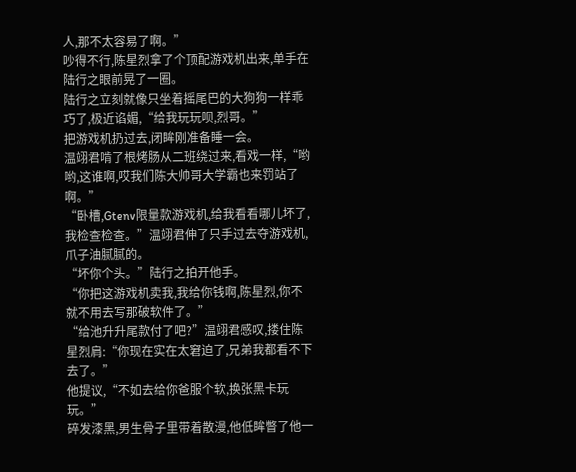人,那不太容易了啊。”
吵得不行,陈星烈拿了个顶配游戏机出来,单手在陆行之眼前晃了一圈。
陆行之立刻就像只坐着摇尾巴的大狗狗一样乖巧了,极近谄媚,“给我玩玩呗,烈哥。”
把游戏机扔过去,闭眸刚准备睡一会。
温翊君啃了根烤肠从二班绕过来,看戏一样,“哟哟,这谁啊,哎我们陈大帅哥大学霸也来罚站了啊。”
“卧槽,Gtenv限量款游戏机,给我看看哪儿坏了,我检查检查。”温翊君伸了只手过去夺游戏机,爪子油腻腻的。
“坏你个头。”陆行之拍开他手。
“你把这游戏机卖我,我给你钱啊,陈星烈,你不就不用去写那破软件了。”
“给池升升尾款付了吧?”温翊君感叹,搂住陈星烈肩:“你现在实在太窘迫了,兄弟我都看不下去了。”
他提议,“不如去给你爸服个软,换张黑卡玩玩。”
碎发漆黑,男生骨子里带着散漫,他低眸瞥了他一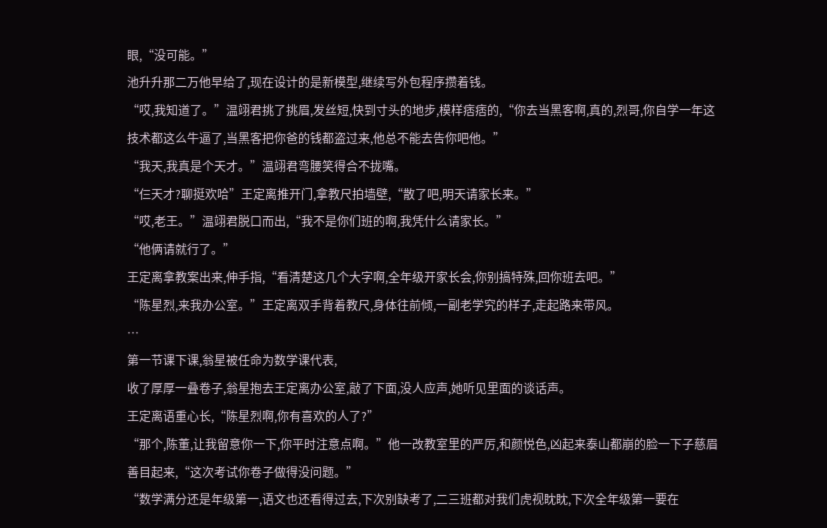眼,“没可能。”
池升升那二万他早给了,现在设计的是新模型,继续写外包程序攒着钱。
“哎,我知道了。”温翊君挑了挑眉,发丝短,快到寸头的地步,模样痞痞的,“你去当黑客啊,真的,烈哥,你自学一年这技术都这么牛逼了,当黑客把你爸的钱都盗过来,他总不能去告你吧他。”
“我天,我真是个天才。”温翊君弯腰笑得合不拢嘴。
“仨天才?聊挺欢哈”王定离推开门,拿教尺拍墙壁,“散了吧,明天请家长来。”
“哎,老王。”温翊君脱口而出,“我不是你们班的啊,我凭什么请家长。”
“他俩请就行了。”
王定离拿教案出来,伸手指,“看清楚这几个大字啊,全年级开家长会,你别搞特殊,回你班去吧。”
“陈星烈,来我办公室。”王定离双手背着教尺,身体往前倾,一副老学究的样子,走起路来带风。
…
第一节课下课,翁星被任命为数学课代表,
收了厚厚一叠卷子,翁星抱去王定离办公室,敲了下面,没人应声,她听见里面的谈话声。
王定离语重心长,“陈星烈啊,你有喜欢的人了?”
“那个,陈董,让我留意你一下,你平时注意点啊。”他一改教室里的严厉,和颜悦色,凶起来泰山都崩的脸一下子慈眉善目起来,“这次考试你卷子做得没问题。”
“数学满分还是年级第一,语文也还看得过去,下次别缺考了,二三班都对我们虎视眈眈,下次全年级第一要在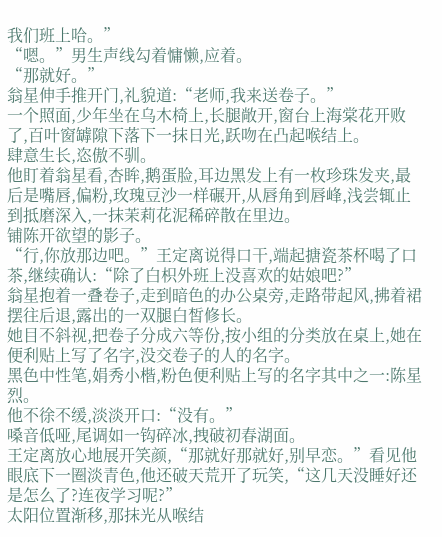我们班上哈。”
“嗯。”男生声线勾着慵懒,应着。
“那就好。”
翁星伸手推开门,礼貌道:“老师,我来送卷子。”
一个照面,少年坐在乌木椅上,长腿敞开,窗台上海棠花开败了,百叶窗罅隙下落下一抹日光,跃吻在凸起喉结上。
肆意生长,恣傲不驯。
他盯着翁星看,杏眸,鹅蛋脸,耳边黑发上有一枚珍珠发夹,最后是嘴唇,偏粉,玫瑰豆沙一样碾开,从唇角到唇峰,浅尝辄止到抵磨深入,一抹茉莉花泥稀碎散在里边。
铺陈开欲望的影子。
“行,你放那边吧。”王定离说得口干,端起搪瓷茶杯喝了口茶,继续确认:“除了白枳外班上没喜欢的姑娘吧?”
翁星抱着一叠卷子,走到暗色的办公桌旁,走路带起风,拂着裙摆往后退,露出的一双腿白皙修长。
她目不斜视,把卷子分成六等份,按小组的分类放在桌上,她在便利贴上写了名字,没交卷子的人的名字。
黑色中性笔,娟秀小楷,粉色便利贴上写的名字其中之一:陈星烈。
他不徐不缓,淡淡开口:“没有。”
嗓音低哑,尾调如一钩碎冰,拽破初春湖面。
王定离放心地展开笑颜,“那就好那就好,别早恋。”看见他眼底下一圈淡青色,他还破天荒开了玩笑,“这几天没睡好还是怎么了?连夜学习呢?”
太阳位置渐移,那抹光从喉结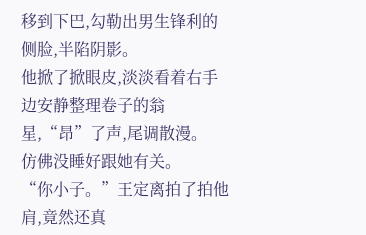移到下巴,勾勒出男生锋利的侧脸,半陷阴影。
他掀了掀眼皮,淡淡看着右手边安静整理卷子的翁星,“昂”了声,尾调散漫。
仿佛没睡好跟她有关。
“你小子。”王定离拍了拍他肩,竟然还真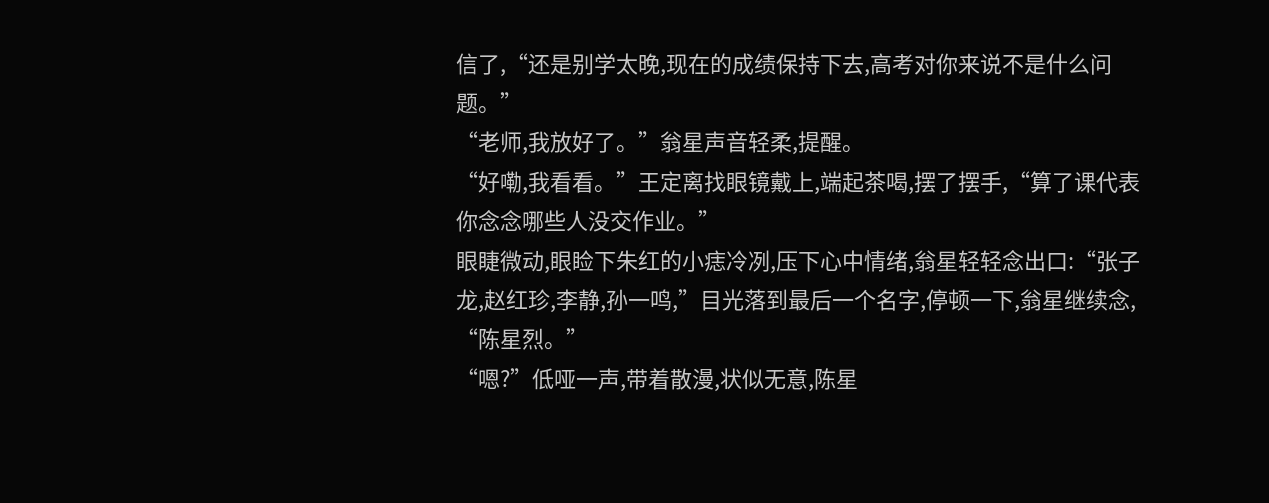信了,“还是别学太晚,现在的成绩保持下去,高考对你来说不是什么问题。”
“老师,我放好了。”翁星声音轻柔,提醒。
“好嘞,我看看。”王定离找眼镜戴上,端起茶喝,摆了摆手,“算了课代表你念念哪些人没交作业。”
眼睫微动,眼睑下朱红的小痣冷冽,压下心中情绪,翁星轻轻念出口:“张子龙,赵红珍,李静,孙一鸣,”目光落到最后一个名字,停顿一下,翁星继续念,
“陈星烈。”
“嗯?”低哑一声,带着散漫,状似无意,陈星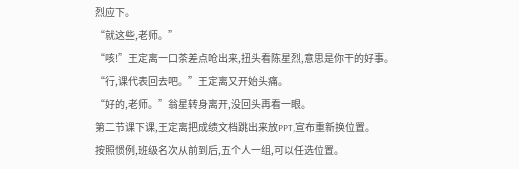烈应下。
“就这些,老师。”
“咳!”王定离一口茶差点呛出来,扭头看陈星烈,意思是你干的好事。
“行,课代表回去吧。”王定离又开始头痛。
“好的,老师。”翁星转身离开,没回头再看一眼。
第二节课下课,王定离把成绩文档跳出来放PPT,宣布重新换位置。
按照惯例,班级名次从前到后,五个人一组,可以任选位置。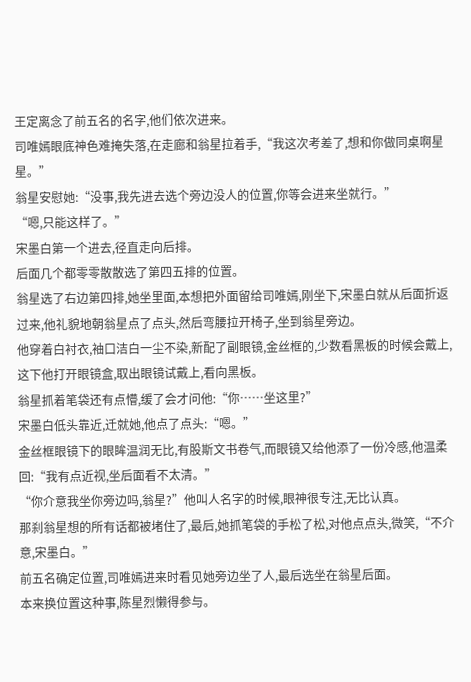王定离念了前五名的名字,他们依次进来。
司唯嫣眼底神色难掩失落,在走廊和翁星拉着手,“我这次考差了,想和你做同桌啊星星。”
翁星安慰她:“没事,我先进去选个旁边没人的位置,你等会进来坐就行。”
“嗯,只能这样了。”
宋墨白第一个进去,径直走向后排。
后面几个都零零散散选了第四五排的位置。
翁星选了右边第四排,她坐里面,本想把外面留给司唯嫣,刚坐下,宋墨白就从后面折返过来,他礼貌地朝翁星点了点头,然后弯腰拉开椅子,坐到翁星旁边。
他穿着白衬衣,袖口洁白一尘不染,新配了副眼镜,金丝框的,少数看黑板的时候会戴上,这下他打开眼镜盒,取出眼镜试戴上,看向黑板。
翁星抓着笔袋还有点懵,缓了会才问他:“你……坐这里?”
宋墨白低头靠近,迁就她,他点了点头:“嗯。”
金丝框眼镜下的眼眸温润无比,有股斯文书卷气,而眼镜又给他添了一份冷感,他温柔回:“我有点近视,坐后面看不太清。”
“你介意我坐你旁边吗,翁星?”他叫人名字的时候,眼神很专注,无比认真。
那刹翁星想的所有话都被堵住了,最后,她抓笔袋的手松了松,对他点点头,微笑,“不介意,宋墨白。”
前五名确定位置,司唯嫣进来时看见她旁边坐了人,最后选坐在翁星后面。
本来换位置这种事,陈星烈懒得参与。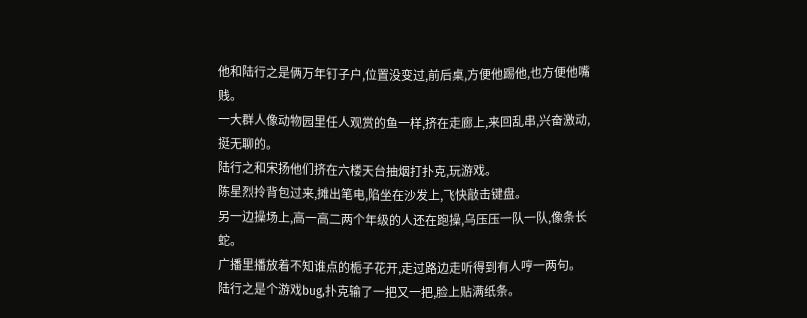他和陆行之是俩万年钉子户,位置没变过,前后桌,方便他踢他,也方便他嘴贱。
一大群人像动物园里任人观赏的鱼一样,挤在走廊上,来回乱串,兴奋激动,挺无聊的。
陆行之和宋扬他们挤在六楼天台抽烟打扑克,玩游戏。
陈星烈拎背包过来,摊出笔电,陷坐在沙发上,飞快敲击键盘。
另一边操场上,高一高二两个年级的人还在跑操,乌压压一队一队,像条长蛇。
广播里播放着不知谁点的栀子花开,走过路边走听得到有人哼一两句。
陆行之是个游戏bug,扑克输了一把又一把,脸上贴满纸条。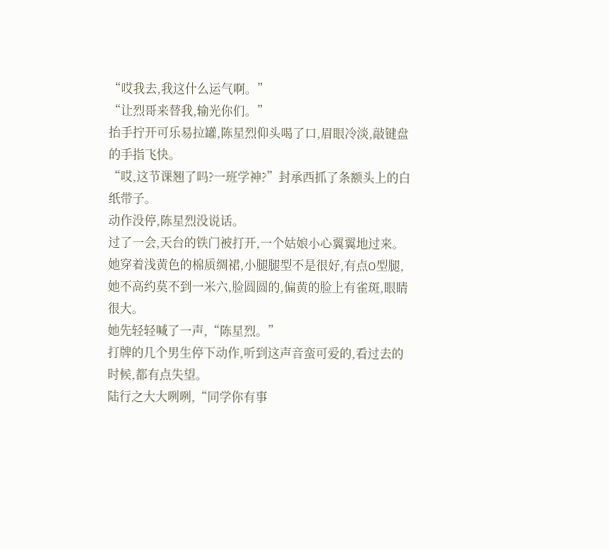“哎我去,我这什么运气啊。”
“让烈哥来替我,输光你们。”
抬手拧开可乐易拉罐,陈星烈仰头喝了口,眉眼冷淡,敲键盘的手指飞快。
“哎,这节课翘了吗?一班学神?”封承西抓了条额头上的白纸带子。
动作没停,陈星烈没说话。
过了一会,天台的铁门被打开,一个姑娘小心翼翼地过来。
她穿着浅黄色的棉质绸裙,小腿腿型不是很好,有点O型腿,她不高约莫不到一米六,脸圆圆的,偏黄的脸上有雀斑,眼睛很大。
她先轻轻喊了一声,“陈星烈。”
打牌的几个男生停下动作,听到这声音蛮可爱的,看过去的时候,都有点失望。
陆行之大大咧咧,“同学你有事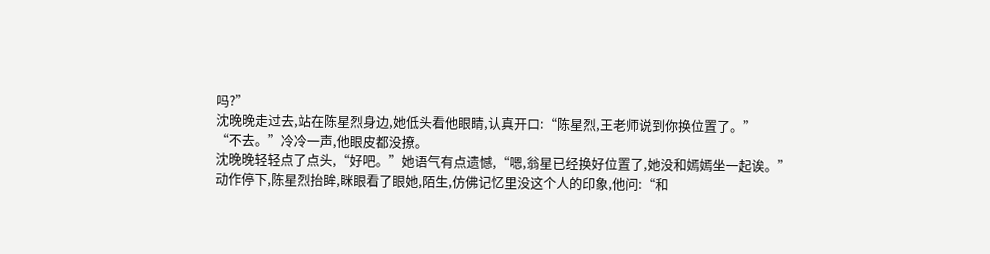吗?”
沈晚晚走过去,站在陈星烈身边,她低头看他眼睛,认真开口:“陈星烈,王老师说到你换位置了。”
“不去。”冷冷一声,他眼皮都没撩。
沈晚晚轻轻点了点头,“好吧。”她语气有点遗憾,“嗯,翁星已经换好位置了,她没和嫣嫣坐一起诶。”
动作停下,陈星烈抬眸,眯眼看了眼她,陌生,仿佛记忆里没这个人的印象,他问:“和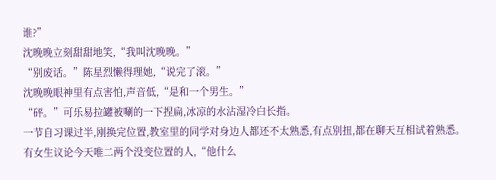谁?”
沈晚晚立刻甜甜地笑,“我叫沈晚晚。”
“别废话。”陈星烈懒得理她,“说完了滚。”
沈晚晚眼神里有点害怕,声音低,“是和一个男生。”
“砰。”可乐易拉罐被唰的一下捏扁,冰凉的水沾湿冷白长指。
一节自习课过半,刚换完位置,教室里的同学对身边人都还不太熟悉,有点别扭,都在聊天互相试着熟悉。
有女生议论今天唯二两个没变位置的人,“他什么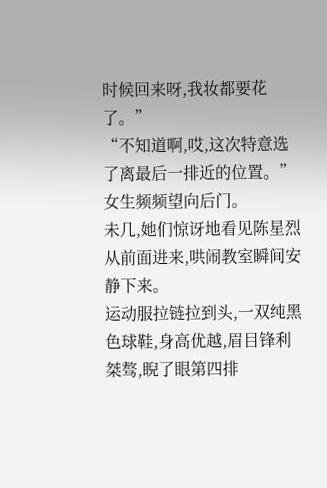时候回来呀,我妆都要花了。”
“不知道啊,哎,这次特意选了离最后一排近的位置。”女生频频望向后门。
未几,她们惊讶地看见陈星烈从前面进来,哄闹教室瞬间安静下来。
运动服拉链拉到头,一双纯黑色球鞋,身高优越,眉目锋利桀骜,睨了眼第四排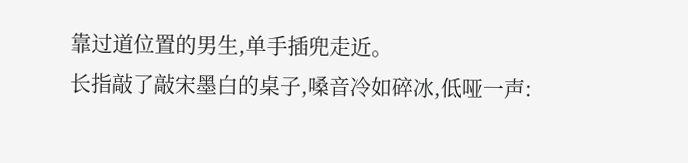靠过道位置的男生,单手插兜走近。
长指敲了敲宋墨白的桌子,嗓音冷如碎冰,低哑一声: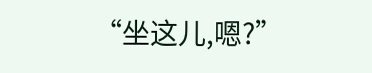“坐这儿,嗯?”